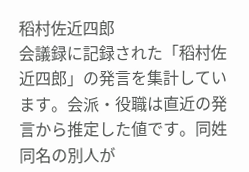稻村佐近四郎
会議録に記録された「稻村佐近四郎」の発言を集計しています。会派・役職は直近の発言から推定した値です。同姓同名の別人が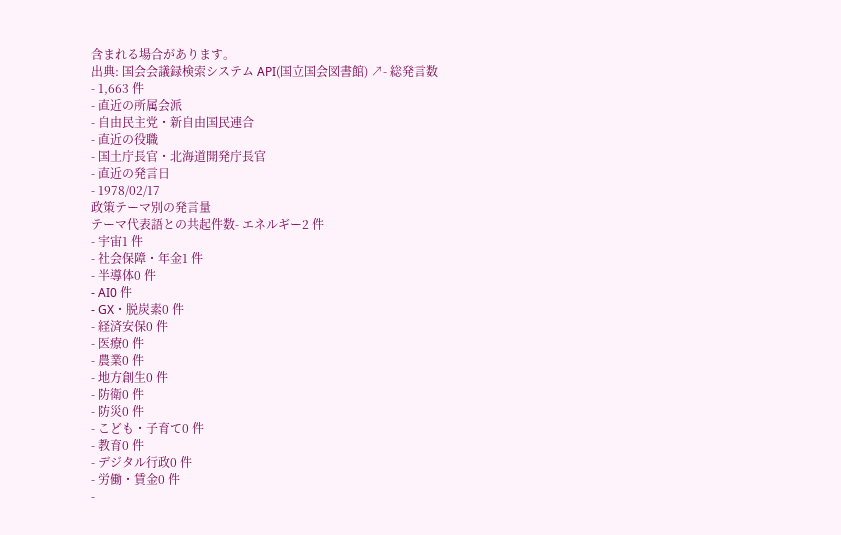含まれる場合があります。
出典: 国会会議録検索システム API(国立国会図書館) ↗- 総発言数
- 1,663 件
- 直近の所属会派
- 自由民主党・新自由国民連合
- 直近の役職
- 国土庁長官・北海道開発庁長官
- 直近の発言日
- 1978/02/17
政策テーマ別の発言量
テーマ代表語との共起件数- エネルギー2 件
- 宇宙1 件
- 社会保障・年金1 件
- 半導体0 件
- AI0 件
- GX・脱炭素0 件
- 経済安保0 件
- 医療0 件
- 農業0 件
- 地方創生0 件
- 防衛0 件
- 防災0 件
- こども・子育て0 件
- 教育0 件
- デジタル行政0 件
- 労働・賃金0 件
-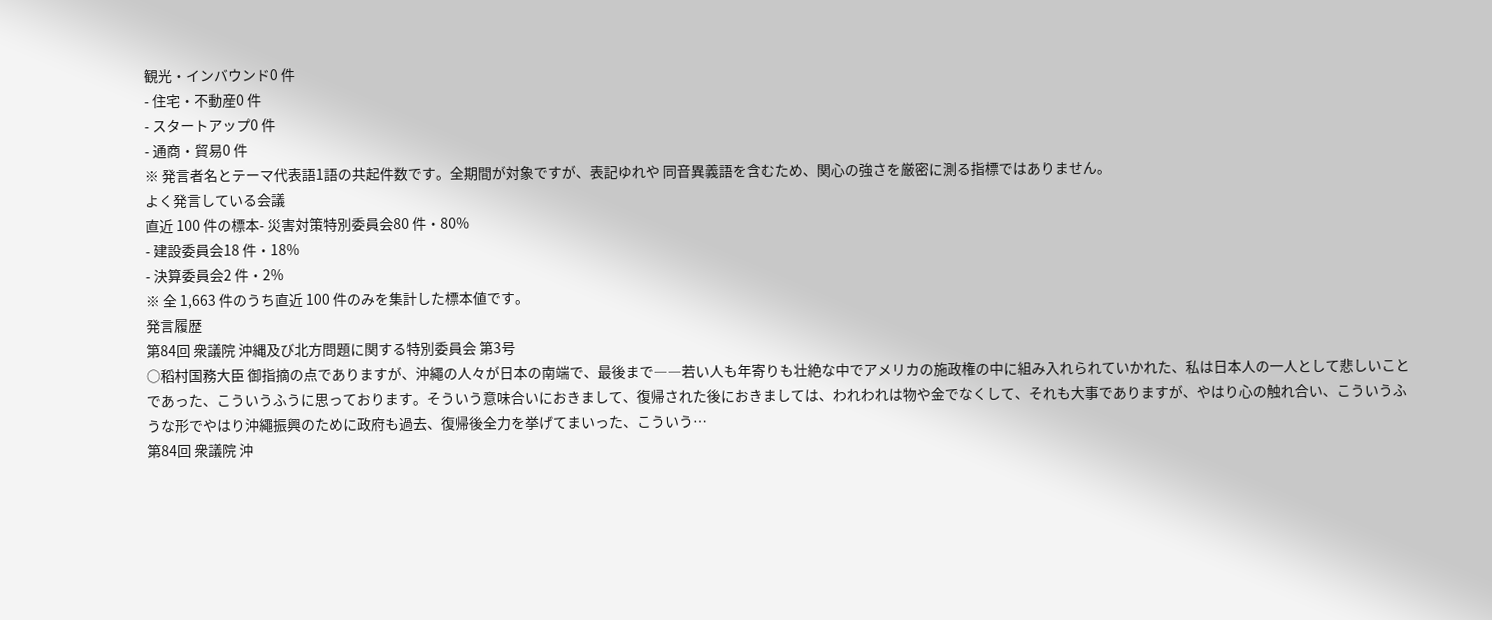観光・インバウンド0 件
- 住宅・不動産0 件
- スタートアップ0 件
- 通商・貿易0 件
※ 発言者名とテーマ代表語1語の共起件数です。全期間が対象ですが、表記ゆれや 同音異義語を含むため、関心の強さを厳密に測る指標ではありません。
よく発言している会議
直近 100 件の標本- 災害対策特別委員会80 件・80%
- 建設委員会18 件・18%
- 決算委員会2 件・2%
※ 全 1,663 件のうち直近 100 件のみを集計した標本値です。
発言履歴
第84回 衆議院 沖縄及び北方問題に関する特別委員会 第3号
○稻村国務大臣 御指摘の点でありますが、沖繩の人々が日本の南端で、最後まで――若い人も年寄りも壮絶な中でアメリカの施政権の中に組み入れられていかれた、私は日本人の一人として悲しいことであった、こういうふうに思っております。そういう意味合いにおきまして、復帰された後におきましては、われわれは物や金でなくして、それも大事でありますが、やはり心の触れ合い、こういうふうな形でやはり沖繩振興のために政府も過去、復帰後全力を挙げてまいった、こういう…
第84回 衆議院 沖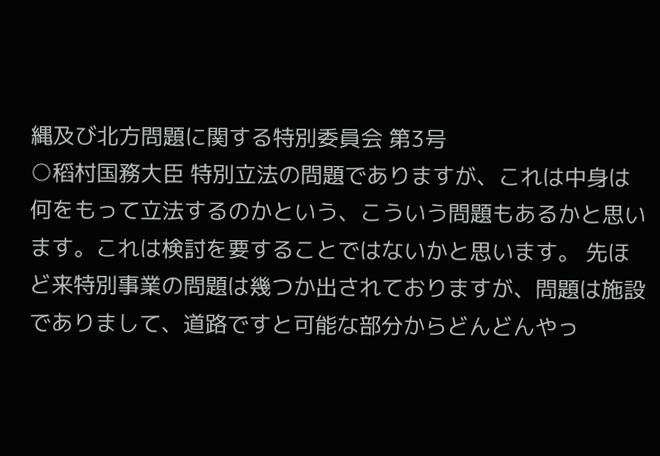縄及び北方問題に関する特別委員会 第3号
○稻村国務大臣 特別立法の問題でありますが、これは中身は何をもって立法するのかという、こういう問題もあるかと思います。これは検討を要することではないかと思います。 先ほど来特別事業の問題は幾つか出されておりますが、問題は施設でありまして、道路ですと可能な部分からどんどんやっ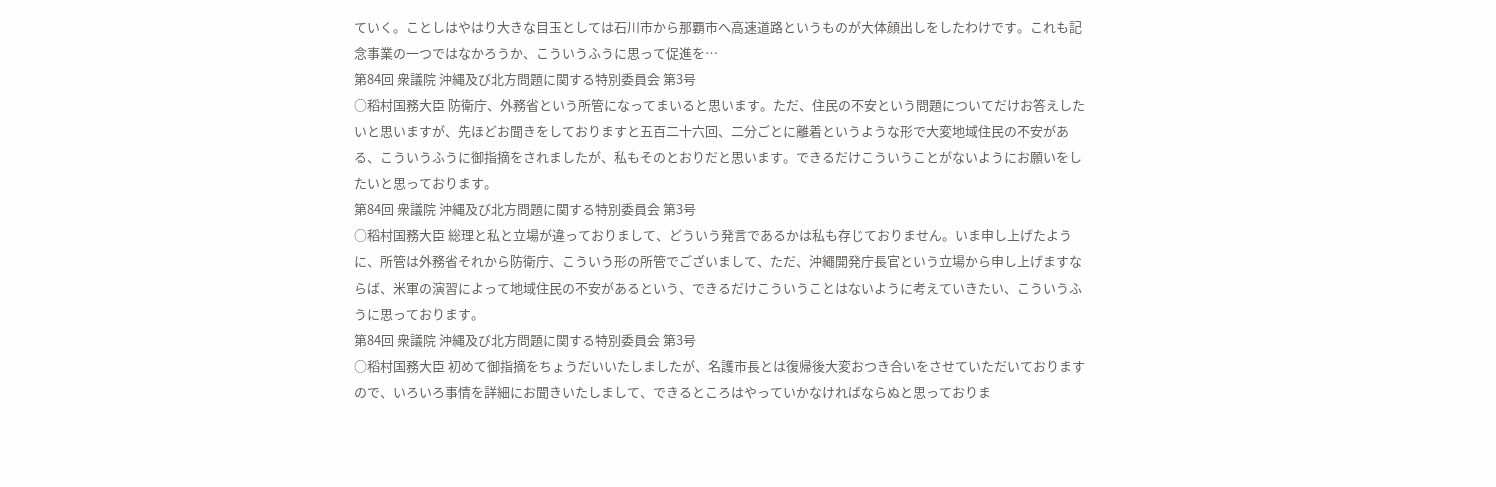ていく。ことしはやはり大きな目玉としては石川市から那覇市へ高速道路というものが大体顔出しをしたわけです。これも記念事業の一つではなかろうか、こういうふうに思って促進を…
第84回 衆議院 沖縄及び北方問題に関する特別委員会 第3号
○稻村国務大臣 防衛庁、外務省という所管になってまいると思います。ただ、住民の不安という問題についてだけお答えしたいと思いますが、先ほどお聞きをしておりますと五百二十六回、二分ごとに離着というような形で大変地域住民の不安がある、こういうふうに御指摘をされましたが、私もそのとおりだと思います。できるだけこういうことがないようにお願いをしたいと思っております。
第84回 衆議院 沖縄及び北方問題に関する特別委員会 第3号
○稻村国務大臣 総理と私と立場が違っておりまして、どういう発言であるかは私も存じておりません。いま申し上げたように、所管は外務省それから防衛庁、こういう形の所管でございまして、ただ、沖繩開発庁長官という立場から申し上げますならば、米軍の演習によって地域住民の不安があるという、できるだけこういうことはないように考えていきたい、こういうふうに思っております。
第84回 衆議院 沖縄及び北方問題に関する特別委員会 第3号
○稻村国務大臣 初めて御指摘をちょうだいいたしましたが、名護市長とは復帰後大変おつき合いをさせていただいておりますので、いろいろ事情を詳細にお聞きいたしまして、できるところはやっていかなければならぬと思っておりま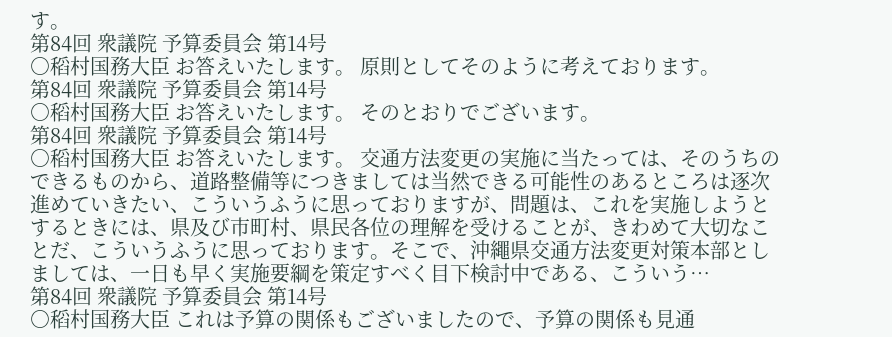す。
第84回 衆議院 予算委員会 第14号
○稻村国務大臣 お答えいたします。 原則としてそのように考えております。
第84回 衆議院 予算委員会 第14号
○稻村国務大臣 お答えいたします。 そのとおりでございます。
第84回 衆議院 予算委員会 第14号
○稻村国務大臣 お答えいたします。 交通方法変更の実施に当たっては、そのうちのできるものから、道路整備等につきましては当然できる可能性のあるところは逐次進めていきたい、こういうふうに思っておりますが、問題は、これを実施しようとするときには、県及び市町村、県民各位の理解を受けることが、きわめて大切なことだ、こういうふうに思っております。そこで、沖繩県交通方法変更対策本部としましては、一日も早く実施要綱を策定すべく目下検討中である、こういう…
第84回 衆議院 予算委員会 第14号
○稻村国務大臣 これは予算の関係もございましたので、予算の関係も見通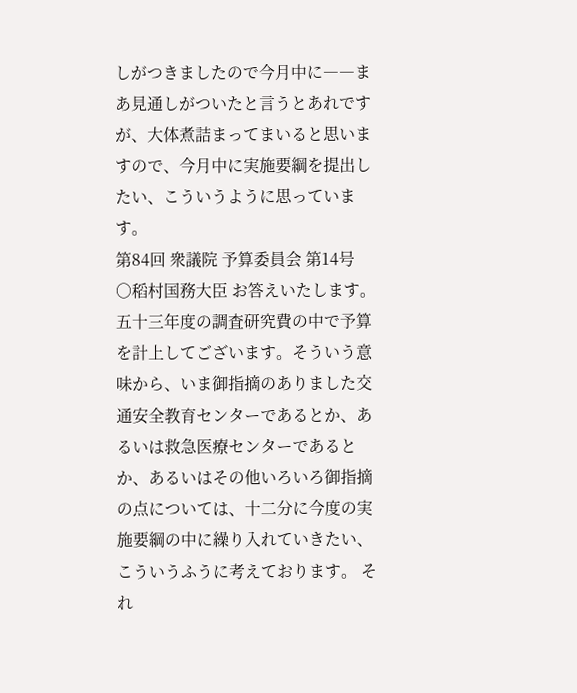しがつきましたので今月中に――まあ見通しがついたと言うとあれですが、大体煮詰まってまいると思いますので、今月中に実施要綱を提出したい、こういうように思っています。
第84回 衆議院 予算委員会 第14号
○稻村国務大臣 お答えいたします。 五十三年度の調査研究費の中で予算を計上してございます。そういう意味から、いま御指摘のありました交通安全教育センターであるとか、あるいは救急医療センターであるとか、あるいはその他いろいろ御指摘の点については、十二分に今度の実施要綱の中に繰り入れていきたい、こういうふうに考えております。 それ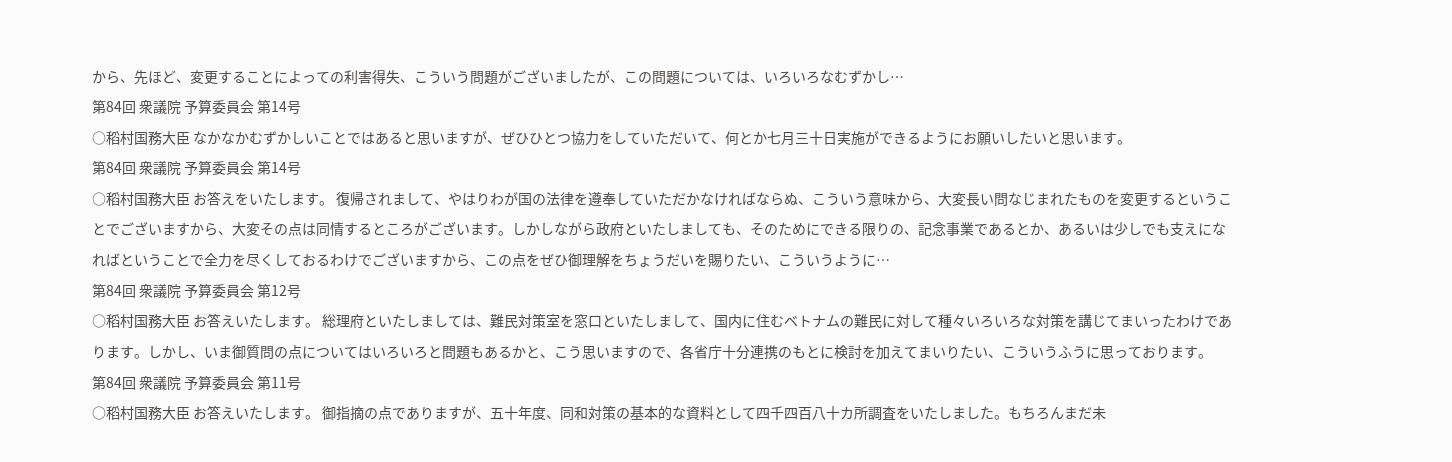から、先ほど、変更することによっての利害得失、こういう問題がございましたが、この問題については、いろいろなむずかし…
第84回 衆議院 予算委員会 第14号
○稻村国務大臣 なかなかむずかしいことではあると思いますが、ぜひひとつ協力をしていただいて、何とか七月三十日実施ができるようにお願いしたいと思います。
第84回 衆議院 予算委員会 第14号
○稻村国務大臣 お答えをいたします。 復帰されまして、やはりわが国の法律を遵奉していただかなければならぬ、こういう意味から、大変長い問なじまれたものを変更するということでございますから、大変その点は同情するところがございます。しかしながら政府といたしましても、そのためにできる限りの、記念事業であるとか、あるいは少しでも支えになればということで全力を尽くしておるわけでございますから、この点をぜひ御理解をちょうだいを賜りたい、こういうように…
第84回 衆議院 予算委員会 第12号
○稻村国務大臣 お答えいたします。 総理府といたしましては、難民対策室を窓口といたしまして、国内に住むベトナムの難民に対して種々いろいろな対策を講じてまいったわけであります。しかし、いま御質問の点についてはいろいろと問題もあるかと、こう思いますので、各省庁十分連携のもとに検討を加えてまいりたい、こういうふうに思っております。
第84回 衆議院 予算委員会 第11号
○稻村国務大臣 お答えいたします。 御指摘の点でありますが、五十年度、同和対策の基本的な資料として四千四百八十カ所調査をいたしました。もちろんまだ未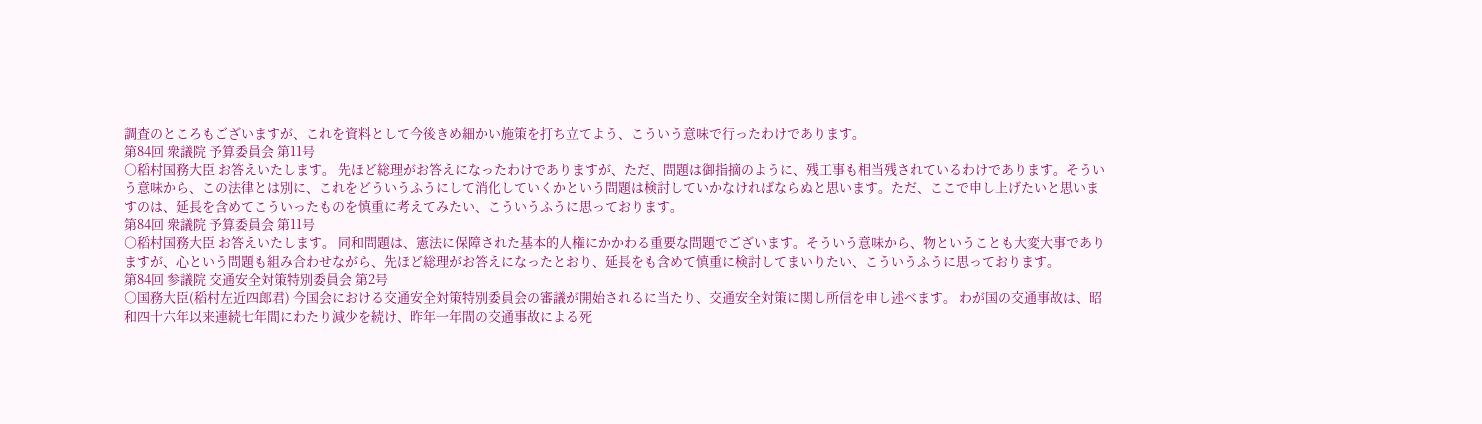調査のところもございますが、これを資料として今後きめ細かい施策を打ち立てよう、こういう意味で行ったわけであります。
第84回 衆議院 予算委員会 第11号
○稻村国務大臣 お答えいたします。 先ほど総理がお答えになったわけでありますが、ただ、問題は御指摘のように、残工事も相当残されているわけであります。そういう意味から、この法律とは別に、これをどういうふうにして消化していくかという問題は検討していかなければならぬと思います。ただ、ここで申し上げたいと思いますのは、延長を含めてこういったものを慎重に考えてみたい、こういうふうに思っております。
第84回 衆議院 予算委員会 第11号
○稻村国務大臣 お答えいたします。 同和問題は、憲法に保障された基本的人権にかかわる重要な問題でございます。そういう意味から、物ということも大変大事でありますが、心という問題も組み合わせながら、先ほど総理がお答えになったとおり、延長をも含めて慎重に検討してまいりたい、こういうふうに思っております。
第84回 参議院 交通安全対策特別委員会 第2号
○国務大臣(稻村左近四郎君) 今国会における交通安全対策特別委員会の審議が開始されるに当たり、交通安全対策に関し所信を申し述べます。 わが国の交通事故は、昭和四十六年以来連続七年間にわたり減少を続け、昨年一年間の交通事故による死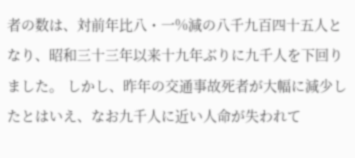者の数は、対前年比八・一%減の八千九百四十五人となり、昭和三十三年以来十九年ぶりに九千人を下回りました。 しかし、昨年の交通事故死者が大幅に減少したとはいえ、なお九千人に近い人命が失われて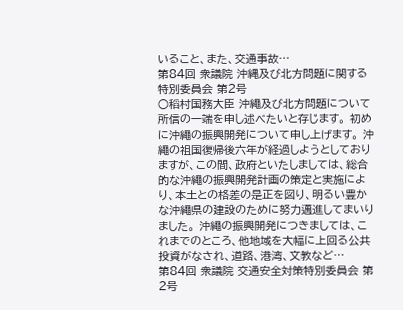いること、また、交通事故…
第84回 衆議院 沖縄及び北方問題に関する特別委員会 第2号
○稻村国務大臣 沖繩及び北方問題について所信の一端を申し述べたいと存じます。 初めに沖繩の振興開発について申し上げます。 沖繩の祖国復帰後六年が経過しようとしておりますが、この間、政府といたしましては、総合的な沖繩の振興開発計画の策定と実施により、本土との格差の是正を図り、明るい豊かな沖繩県の建設のために努力邁進してまいりました。 沖繩の振興開発につきましては、これまでのところ、他地域を大幅に上回る公共投資がなされ、道路、港湾、文教など…
第84回 衆議院 交通安全対策特別委員会 第2号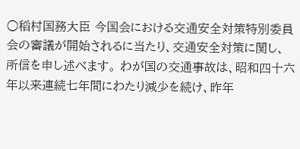○稻村国務大臣 今国会における交通安全対策特別委員会の審議が開始されるに当たり、交通安全対策に関し、所信を申し述べます。 わが国の交通事故は、昭和四十六年以来連続七年間にわたり減少を続け、昨年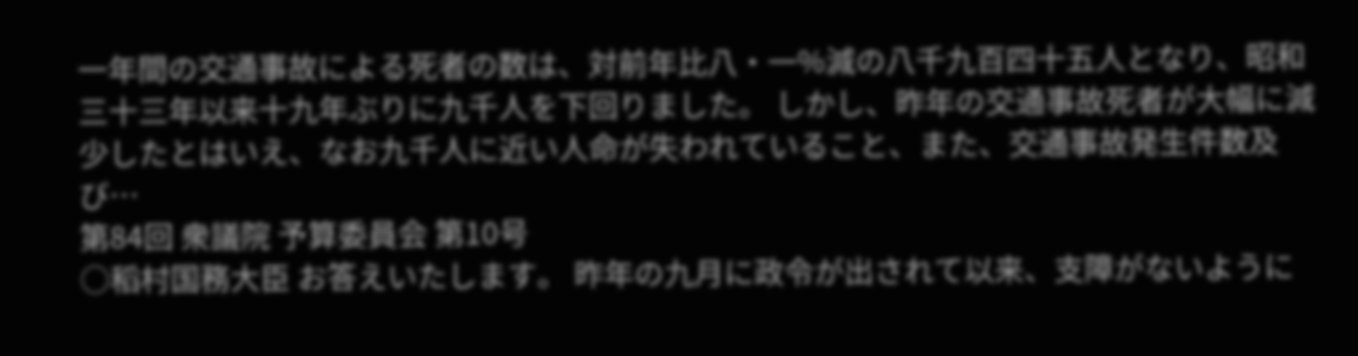一年間の交通事故による死者の数は、対前年比八・一%減の八千九百四十五人となり、昭和三十三年以来十九年ぶりに九千人を下回りました。 しかし、昨年の交通事故死者が大幅に減少したとはいえ、なお九千人に近い人命が失われていること、また、交通事故発生件数及び…
第84回 衆議院 予算委員会 第10号
○稻村国務大臣 お答えいたします。 昨年の九月に政令が出されて以来、支障がないように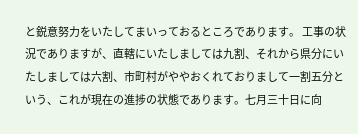と鋭意努力をいたしてまいっておるところであります。 工事の状況でありますが、直轄にいたしましては九割、それから県分にいたしましては六割、市町村がややおくれておりまして一割五分という、これが現在の進捗の状態であります。七月三十日に向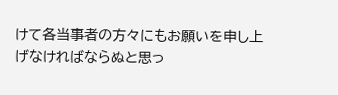けて各当事者の方々にもお願いを申し上げなければならぬと思っ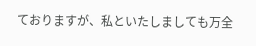ておりますが、私といたしましても万全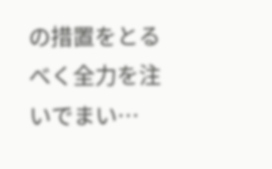の措置をとるべく全力を注いでまい…